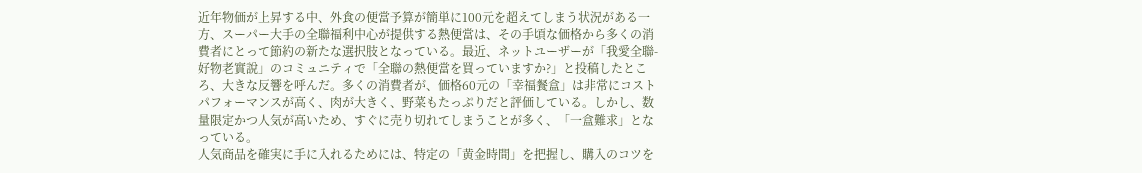近年物価が上昇する中、外食の便當予算が簡単に100元を超えてしまう状況がある一方、スーパー大手の全聯福利中心が提供する熱便當は、その手頃な価格から多くの消費者にとって節約の新たな選択肢となっている。最近、ネットユーザーが「我愛全聯-好物老實說」のコミュニティで「全聯の熱便當を買っていますか?」と投稿したところ、大きな反響を呼んだ。多くの消費者が、価格60元の「幸福餐盒」は非常にコストパフォーマンスが高く、肉が大きく、野菜もたっぷりだと評価している。しかし、数量限定かつ人気が高いため、すぐに売り切れてしまうことが多く、「一盒難求」となっている。
人気商品を確実に手に入れるためには、特定の「黄金時間」を把握し、購入のコツを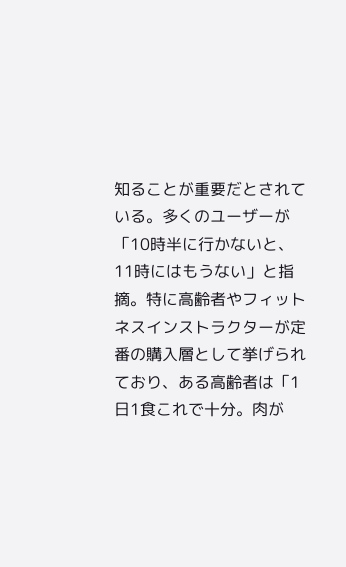知ることが重要だとされている。多くのユーザーが「10時半に行かないと、11時にはもうない」と指摘。特に高齢者やフィットネスインストラクターが定番の購入層として挙げられており、ある高齢者は「1日1食これで十分。肉が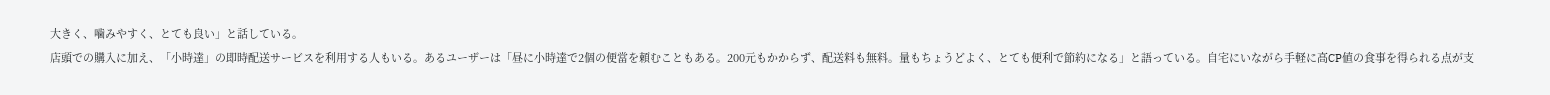大きく、噛みやすく、とても良い」と話している。
店頭での購入に加え、「小時達」の即時配送サービスを利用する人もいる。あるユーザーは「昼に小時達で2個の便當を頼むこともある。200元もかからず、配送料も無料。量もちょうどよく、とても便利で節約になる」と語っている。自宅にいながら手軽に高CP値の食事を得られる点が支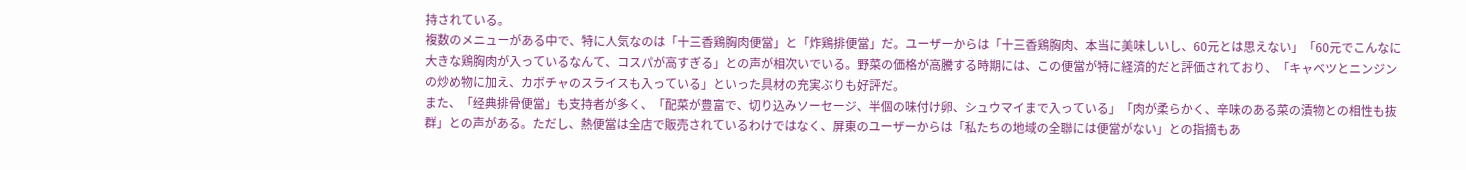持されている。
複数のメニューがある中で、特に人気なのは「十三香鶏胸肉便當」と「炸鶏排便當」だ。ユーザーからは「十三香鶏胸肉、本当に美味しいし、60元とは思えない」「60元でこんなに大きな鶏胸肉が入っているなんて、コスパが高すぎる」との声が相次いでいる。野菜の価格が高騰する時期には、この便當が特に経済的だと評価されており、「キャベツとニンジンの炒め物に加え、カボチャのスライスも入っている」といった具材の充実ぶりも好評だ。
また、「经典排骨便當」も支持者が多く、「配菜が豊富で、切り込みソーセージ、半個の味付け卵、シュウマイまで入っている」「肉が柔らかく、辛味のある菜の漬物との相性も抜群」との声がある。ただし、熱便當は全店で販売されているわけではなく、屏東のユーザーからは「私たちの地域の全聯には便當がない」との指摘もあ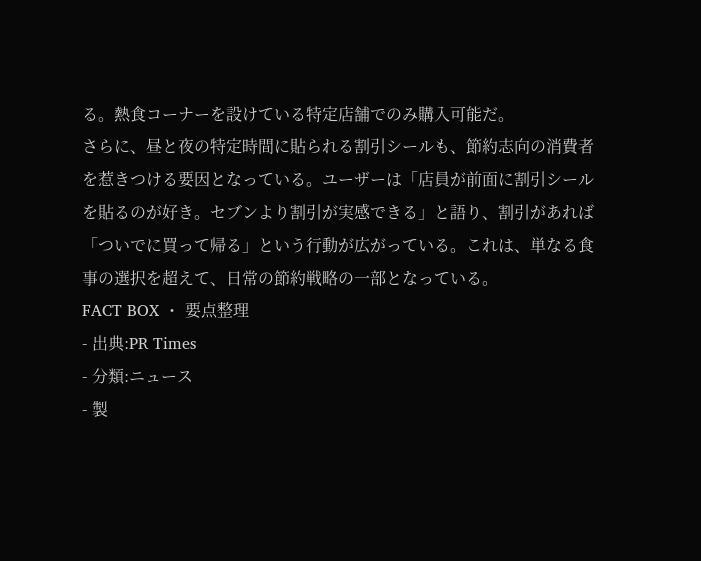る。熱食コーナーを設けている特定店舗でのみ購入可能だ。
さらに、昼と夜の特定時間に貼られる割引シールも、節約志向の消費者を惹きつける要因となっている。ユーザーは「店員が前面に割引シールを貼るのが好き。セブンより割引が実感できる」と語り、割引があれば「ついでに買って帰る」という行動が広がっている。これは、単なる食事の選択を超えて、日常の節約戦略の一部となっている。
FACT BOX ・ 要点整理
- 出典:PR Times
- 分類:ニュース
- 製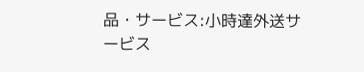品・サービス:小時達外送サービス